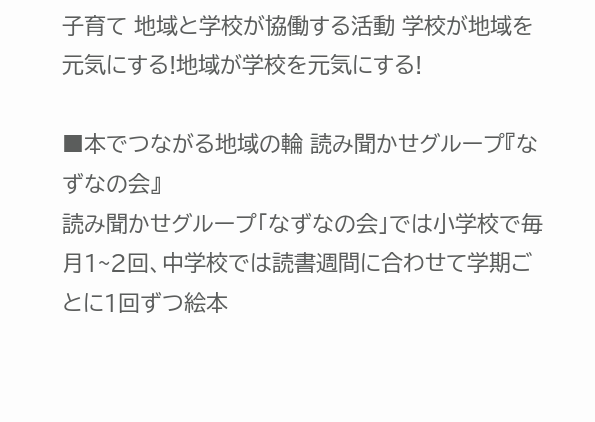子育て 地域と学校が協働する活動 学校が地域を元気にする!地域が学校を元気にする!

■本でつながる地域の輪 読み聞かせグループ『なずなの会』
読み聞かせグループ「なずなの会」では小学校で毎月1~2回、中学校では読書週間に合わせて学期ごとに1回ずつ絵本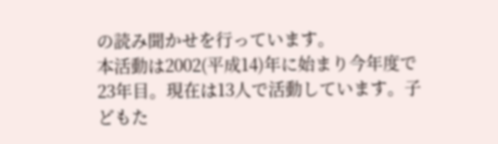の読み聞かせを行っています。
本活動は2002(平成14)年に始まり今年度で23年目。現在は13人で活動しています。子どもた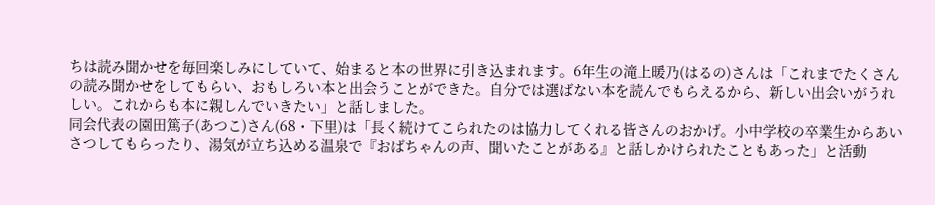ちは読み聞かせを毎回楽しみにしていて、始まると本の世界に引き込まれます。6年生の滝上暖乃(はるの)さんは「これまでたくさんの読み聞かせをしてもらい、おもしろい本と出会うことができた。自分では選ばない本を読んでもらえるから、新しい出会いがうれしい。これからも本に親しんでいきたい」と話しました。
同会代表の園田篤子(あつこ)さん(68・下里)は「長く続けてこられたのは協力してくれる皆さんのおかげ。小中学校の卒業生からあいさつしてもらったり、湯気が立ち込める温泉で『おばちゃんの声、聞いたことがある』と話しかけられたこともあった」と活動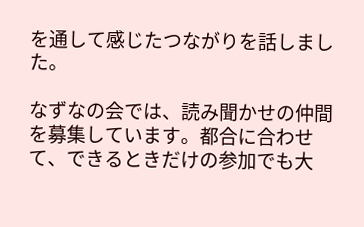を通して感じたつながりを話しました。

なずなの会では、読み聞かせの仲間を募集しています。都合に合わせて、できるときだけの参加でも大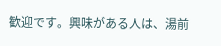歓迎です。興味がある人は、湯前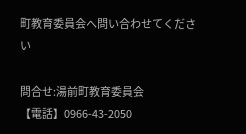町教育委員会へ問い合わせてください

問合せ:湯前町教育委員会
【電話】0966-43-2050